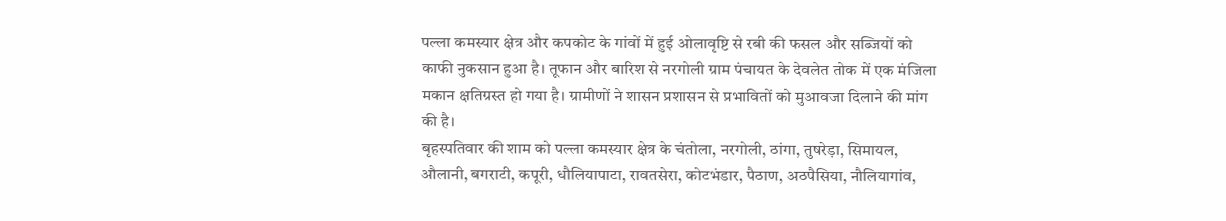पल्ला कमस्यार क्षेत्र और कपकोट के गांवों में हुई ओलावृष्टि से रबी की फसल और सब्जियों को काफी नुकसान हुआ है। तूफान और बारिश से नरगोली ग्राम पंचायत के देवलेत तोक में एक मंजिला मकान क्षतिग्रस्त हो गया है। ग्रामीणों ने शासन प्रशासन से प्रभावितों को मुआवजा दिलाने की मांग की है।
बृहस्पतिवार की शाम को पल्ला कमस्यार क्षेत्र के चंतोला, नरगोली, ठांगा, तुषरेड़ा, सिमायल, औलानी, बगराटी, कपूरी, धौलियापाटा, रावतसेरा, कोटभंडार, पैठाण, अठपैसिया, नौलियागांव,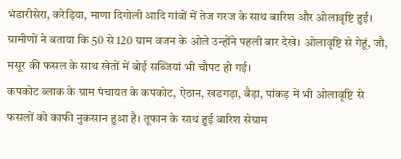भंडारीसेरा, करेड़िया, माणा दिगोली आदि गांवों में तेज गरज के साथ बारिश और ओलावृष्टि हुई। ग्रामीणों ने बताया कि 50 से 120 ग्राम वजन के ओले उन्होंने पहली बार देखे। ओलावृष्टि से गेहूं, जौ, मसूर की फसल के साथ खेतों में बोई सब्जियां भी चौपट हो गई।
कपकोट ब्लाक के ग्राम पंचायत के कपकोट, ऐठान, खडगड़ा, बैड़ा, पांकड़ में भी ओलावृष्टि से फसलों को काफी नुकसान हुआ है। तूफान के साथ हुई बारिश सेग्राम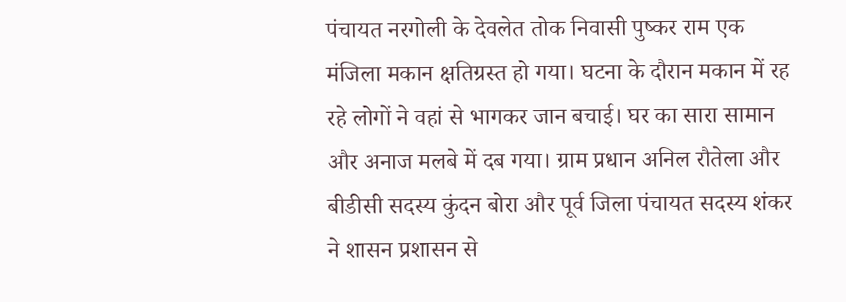पंचायत नरगोली के देवलेत तोक निवासी पुष्कर राम एक मंजिला मकान क्षतिग्रस्त हो गया। घटना के दौरान मकान में रह रहे लोगों ने वहां से भागकर जान बचाई। घर का सारा सामान और अनाज मलबे में दब गया। ग्राम प्रधान अनिल रौतेला और बीडीसी सदस्य कुंदन बोरा और पूर्व जिला पंचायत सदस्य शंकर ने शासन प्रशासन से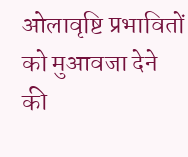ओलावृष्टि प्रभावितों को मुआवजा देने की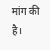मांग की है।